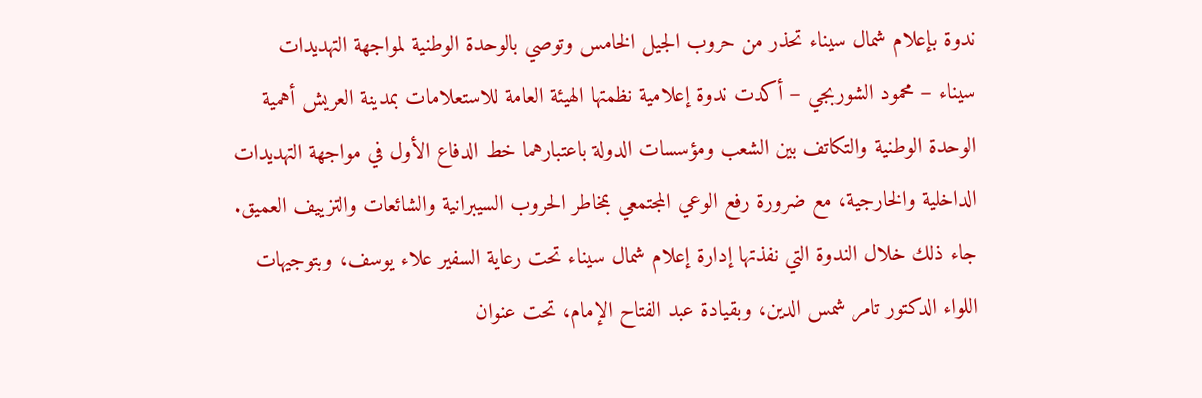ندوة بإعلام شمال سيناء تحذر من حروب الجيل الخامس وتوصي بالوحدة الوطنية لمواجهة التهديدات
سيناء – محمود الشوربجي – أكدت ندوة إعلامية نظمتها الهيئة العامة للاستعلامات بمدينة العريش أهمية الوحدة الوطنية والتكاتف بين الشعب ومؤسسات الدولة باعتبارهما خط الدفاع الأول في مواجهة التهديدات الداخلية والخارجية، مع ضرورة رفع الوعي المجتمعي بمخاطر الحروب السيبرانية والشائعات والتزييف العميق.
جاء ذلك خلال الندوة التي نفذتها إدارة إعلام شمال سيناء تحت رعاية السفير علاء يوسف، وبتوجيهات اللواء الدكتور تامر شمس الدين، وبقيادة عبد الفتاح الإمام، تحت عنوان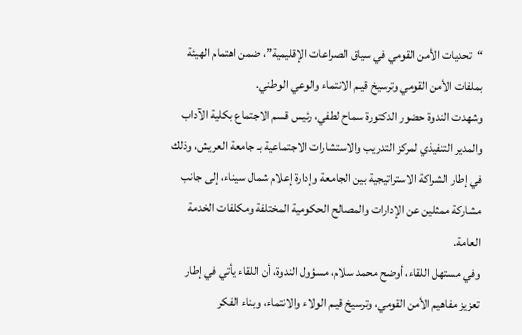“تحديات الأمن القومي في سياق الصراعات الإقليمية”، ضمن اهتمام الهيئة بملفات الأمن القومي وترسيخ قيـم الانتماء والوعي الوطني.
وشهدت الندوة حضور الدكتورة سماح لطفي، رئيس قسم الاجتماع بكلية الآداب والمدير التنفيذي لمركز التدريب والاستشارات الاجتماعية بـ جامعة العريش، وذلك في إطار الشراكة الاستراتيجية بين الجامعة وإدارة إعلام شمال سيناء، إلى جانب مشاركة ممثلين عن الإدارات والمصالح الحكومية المختلفة ومكلفات الخدمة العامة.
وفي مستهل اللقاء، أوضح محمد سلام، مسؤول الندوة، أن اللقاء يأتي في إطار تعزيز مفاهيم الأمن القومي، وترسيخ قيـم الولاء والانتماء، وبناء الفكر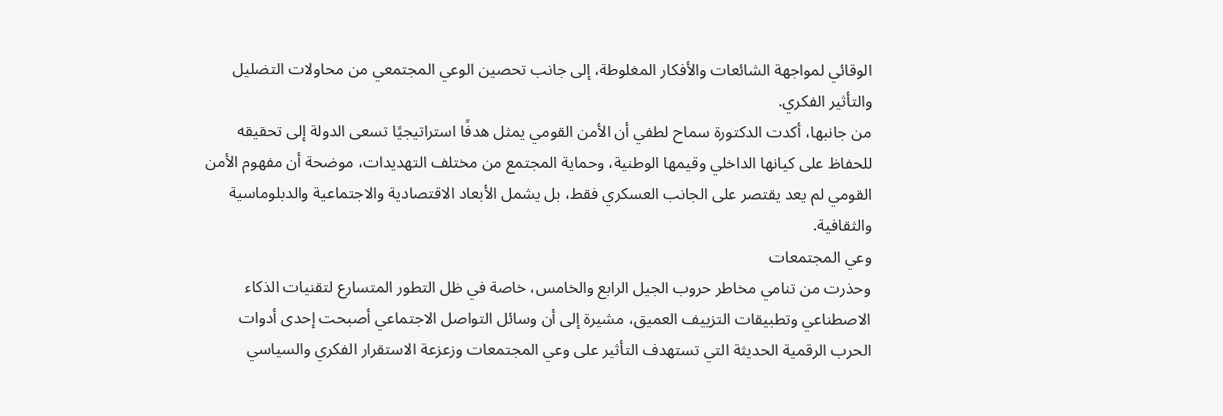الوقائي لمواجهة الشائعات والأفكار المغلوطة، إلى جانب تحصين الوعي المجتمعي من محاولات التضليل والتأثير الفكري.
من جانبها، أكدت الدكتورة سماح لطفي أن الأمن القومي يمثل هدفًا استراتيجيًا تسعى الدولة إلى تحقيقه للحفاظ على كيانها الداخلي وقيمها الوطنية، وحماية المجتمع من مختلف التهديدات، موضحة أن مفهوم الأمن القومي لم يعد يقتصر على الجانب العسكري فقط، بل يشمل الأبعاد الاقتصادية والاجتماعية والدبلوماسية والثقافية.
وعي المجتمعات
وحذرت من تنامي مخاطر حروب الجيل الرابع والخامس، خاصة في ظل التطور المتسارع لتقنيات الذكاء الاصطناعي وتطبيقات التزييف العميق، مشيرة إلى أن وسائل التواصل الاجتماعي أصبحت إحدى أدوات الحرب الرقمية الحديثة التي تستهدف التأثير على وعي المجتمعات وزعزعة الاستقرار الفكري والسياسي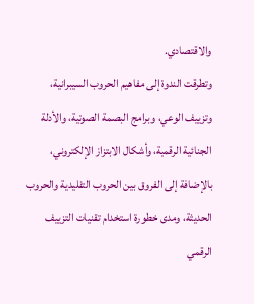والاقتصادي.
وتطرقت الندوة إلى مفاهيم الحروب السيبرانية، وتزييف الوعي، وبرامج البصمة الصوتية، والأدلة الجنائية الرقمية، وأشكال الابتزاز الإلكتروني، بالإضافة إلى الفروق بين الحروب التقليدية والحروب الحديثة، ومدى خطورة استخدام تقنيات التزييف الرقمي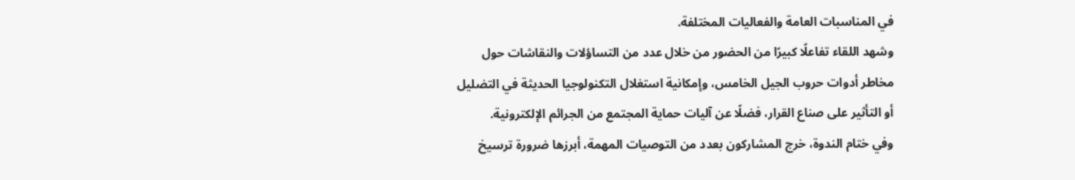في المناسبات العامة والفعاليات المختلفة.
وشهد اللقاء تفاعلًا كبيرًا من الحضور من خلال عدد من التساؤلات والنقاشات حول مخاطر أدوات حروب الجيل الخامس، وإمكانية استغلال التكنولوجيا الحديثة في التضليل أو التأثير على صناع القرار، فضلًا عن آليات حماية المجتمع من الجرائم الإلكترونية.
وفي ختام الندوة، خرج المشاركون بعدد من التوصيات المهمة، أبرزها ضرورة ترسيخ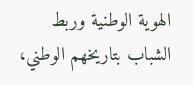الهوية الوطنية وربط الشباب بتاريخهم الوطني،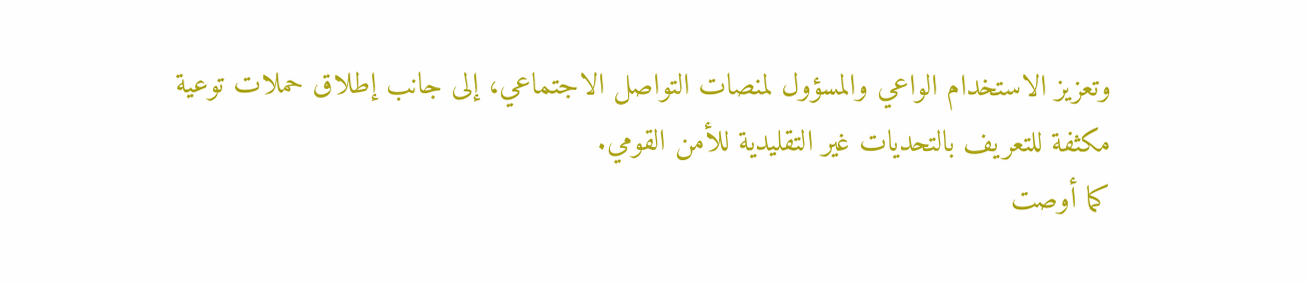وتعزيز الاستخدام الواعي والمسؤول لمنصات التواصل الاجتماعي، إلى جانب إطلاق حملات توعية مكثفة للتعريف بالتحديات غير التقليدية للأمن القومي.
كما أوصت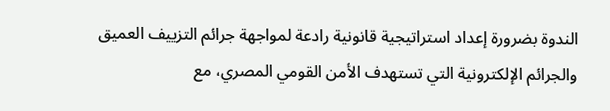الندوة بضرورة إعداد استراتيجية قانونية رادعة لمواجهة جرائم التزييف العميق والجرائم الإلكترونية التي تستهدف الأمن القومي المصري، مع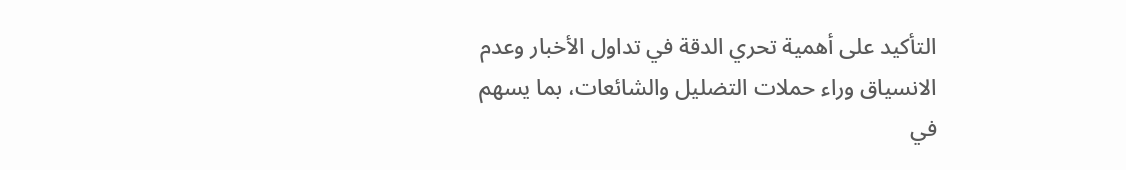التأكيد على أهمية تحري الدقة في تداول الأخبار وعدم الانسياق وراء حملات التضليل والشائعات، بما يسهم في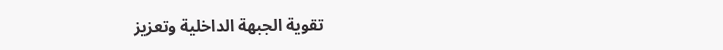تقوية الجبهة الداخلية وتعزيز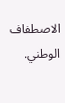الاصطفاف الوطني.